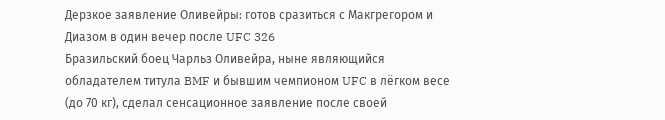Дерзкое заявление Оливейры: готов сразиться с Макгрегором и Диазом в один вечер после UFC 326
Бразильский боец Чарльз Оливейра, ныне являющийся обладателем титула BMF и бывшим чемпионом UFC в лёгком весе (до 70 кг), сделал сенсационное заявление после своей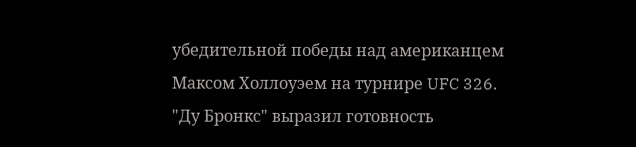убедительной победы над американцем Максом Холлоуэем на турнире UFC 326. "Ду Бронкс" выразил готовность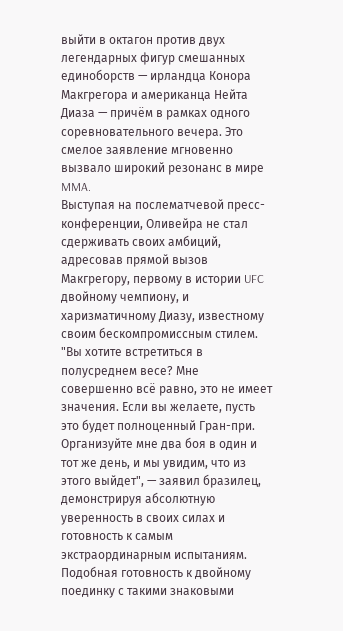выйти в октагон против двух легендарных фигур смешанных единоборств — ирландца Конора Макгрегора и американца Нейта Диаза — причём в рамках одного соревновательного вечера. Это смелое заявление мгновенно вызвало широкий резонанс в мире MMA.
Выступая на послематчевой пресс-конференции, Оливейра не стал сдерживать своих амбиций, адресовав прямой вызов Макгрегору, первому в истории UFC двойному чемпиону, и харизматичному Диазу, известному своим бескомпромиссным стилем. "Вы хотите встретиться в полусреднем весе? Мне совершенно всё равно, это не имеет значения. Если вы желаете, пусть это будет полноценный Гран-при. Организуйте мне два боя в один и тот же день, и мы увидим, что из этого выйдет", — заявил бразилец, демонстрируя абсолютную уверенность в своих силах и готовность к самым экстраординарным испытаниям.
Подобная готовность к двойному поединку с такими знаковыми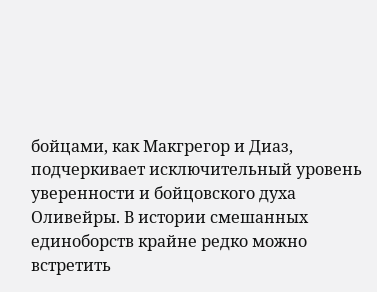бойцами, как Макгрегор и Диаз, подчеркивает исключительный уровень уверенности и бойцовского духа Оливейры. В истории смешанных единоборств крайне редко можно встретить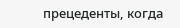прецеденты, когда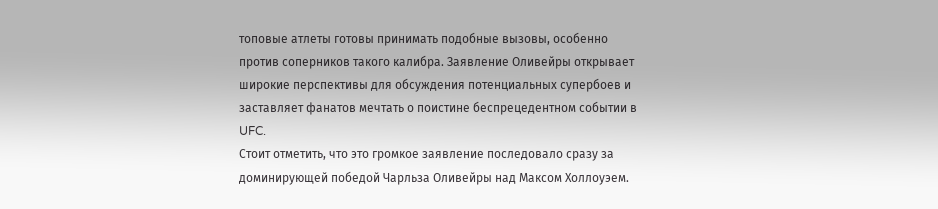топовые атлеты готовы принимать подобные вызовы, особенно против соперников такого калибра. Заявление Оливейры открывает широкие перспективы для обсуждения потенциальных супербоев и заставляет фанатов мечтать о поистине беспрецедентном событии в UFC.
Стоит отметить, что это громкое заявление последовало сразу за доминирующей победой Чарльза Оливейры над Максом Холлоуэем.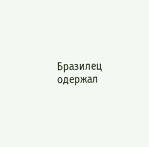Бразилец одержал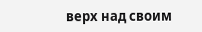верх над своим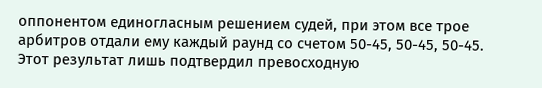оппонентом единогласным решением судей, при этом все трое арбитров отдали ему каждый раунд со счетом 50-45, 50-45, 50-45. Этот результат лишь подтвердил превосходную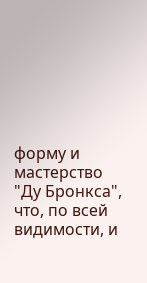форму и мастерство "Ду Бронкса", что, по всей видимости, и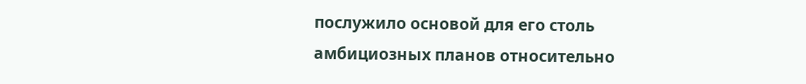послужило основой для его столь амбициозных планов относительно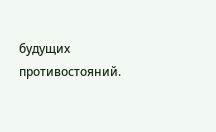будущих противостояний.